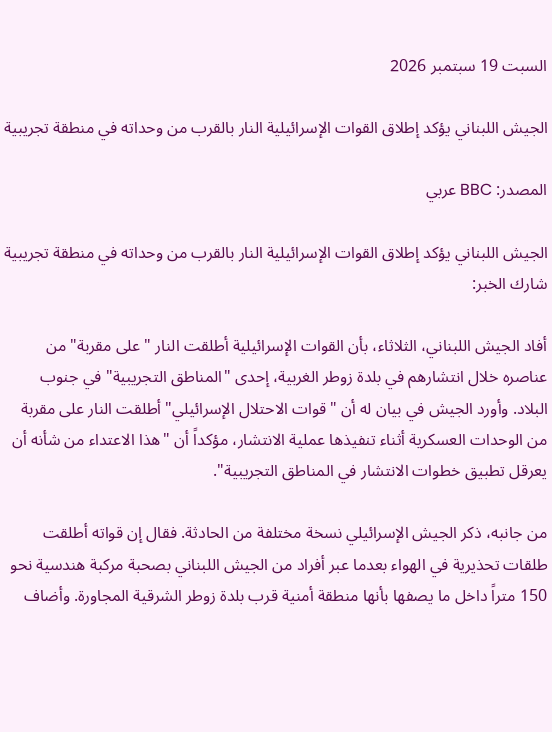السبت 19 سبتمبر 2026

الجيش اللبناني يؤكد إطلاق القوات الإسرائيلية النار بالقرب من وحداته في منطقة تجريبية

المصدر: BBC عربي

الجيش اللبناني يؤكد إطلاق القوات الإسرائيلية النار بالقرب من وحداته في منطقة تجريبية
شارك الخبر:

أفاد الجيش اللبناني، الثلاثاء، بأن القوات الإسرائيلية أطلقت النار "على مقربة" من عناصره خلال انتشارهم في بلدة زوطر الغربية، إحدى "المناطق التجريبية" في جنوب البلاد. وأورد الجيش في بيان له أن "قوات الاحتلال الإسرائيلي" أطلقت النار على مقربة من الوحدات العسكرية أثناء تنفيذها عملية الانتشار، مؤكداً أن "هذا الاعتداء من شأنه أن يعرقل تطبيق خطوات الانتشار في المناطق التجريبية".

من جانبه، ذكر الجيش الإسرائيلي نسخة مختلفة من الحادثة. فقال إن قواته أطلقت طلقات تحذيرية في الهواء بعدما عبر أفراد من الجيش اللبناني بصحبة مركبة هندسية نحو 150 متراً داخل ما يصفها بأنها منطقة أمنية قرب بلدة زوطر الشرقية المجاورة. وأضاف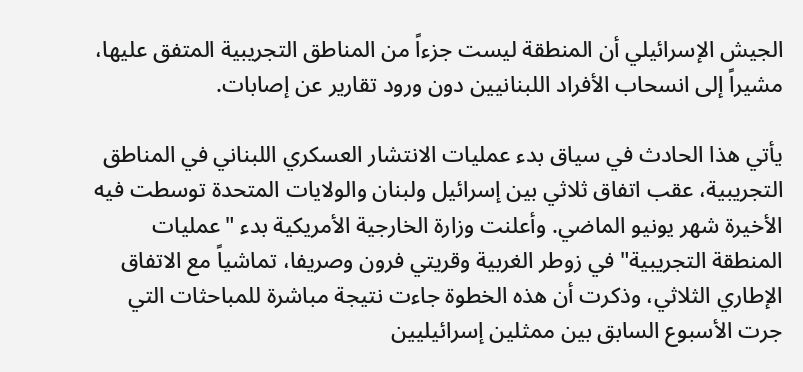الجيش الإسرائيلي أن المنطقة ليست جزءاً من المناطق التجريبية المتفق عليها، مشيراً إلى انسحاب الأفراد اللبنانيين دون ورود تقارير عن إصابات.

يأتي هذا الحادث في سياق بدء عمليات الانتشار العسكري اللبناني في المناطق التجريبية، عقب اتفاق ثلاثي بين إسرائيل ولبنان والولايات المتحدة توسطت فيه الأخيرة شهر يونيو الماضي. وأعلنت وزارة الخارجية الأمريكية بدء "عمليات المنطقة التجريبية" في زوطر الغربية وقريتي فرون وصريفا، تماشياً مع الاتفاق الإطاري الثلاثي، وذكرت أن هذه الخطوة جاءت نتيجة مباشرة للمباحثات التي جرت الأسبوع السابق بين ممثلين إسرائيليين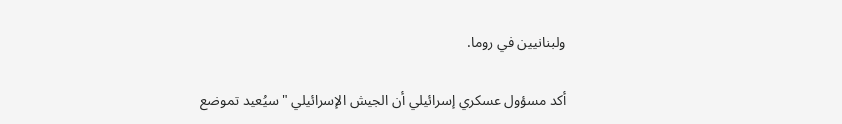ولبنانيين في روما.

أكد مسؤول عسكري إسرائيلي أن الجيش الإسرائيلي "سيُعيد تموضع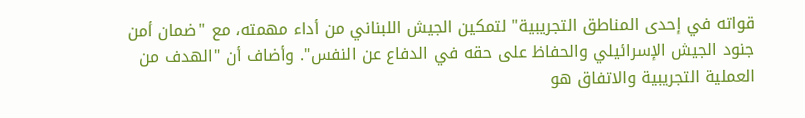قواته في إحدى المناطق التجريبية" لتمكين الجيش اللبناني من أداء مهمته، مع "ضمان أمن جنود الجيش الإسرائيلي والحفاظ على حقه في الدفاع عن النفس". وأضاف أن "الهدف من العملية التجريبية والاتفاق هو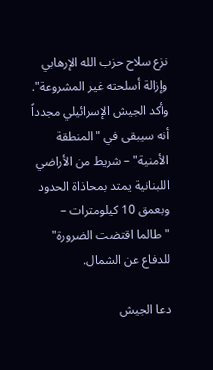نزع سلاح حزب الله الإرهابي وإزالة أسلحته غير المشروعة". وأكد الجيش الإسرائيلي مجدداً أنه سيبقى في "المنطقة الأمنية" – شريط من الأراضي اللبنانية يمتد بمحاذاة الحدود وبعمق 10 كيلومترات – "طالما اقتضت الضرورة" للدفاع عن الشمال.

دعا الجيش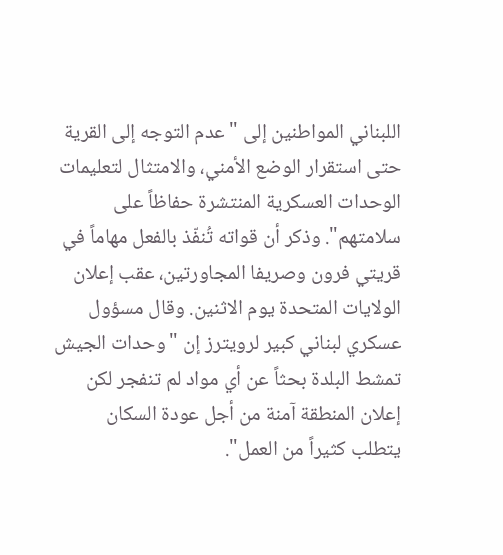اللبناني المواطنين إلى "عدم التوجه إلى القرية حتى استقرار الوضع الأمني، والامتثال لتعليمات الوحدات العسكرية المنتشرة حفاظاً على سلامتهم". وذكر أن قواته تُنفّذ بالفعل مهاماً في قريتي فرون وصريفا المجاورتين، عقب إعلان الولايات المتحدة يوم الاثنين. وقال مسؤول عسكري لبناني كبير لرويترز إن "وحدات الجيش تمشط البلدة بحثاً عن أي مواد لم تنفجر لكن إعلان المنطقة آمنة من أجل عودة السكان يتطلب كثيراً من العمل".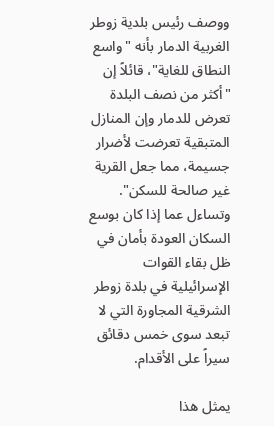ووصف رئيس بلدية زوطر الغربية الدمار بأنه "واسع النطاق للغاية"، قائلاً إن "أكثر من نصف البلدة تعرض للدمار وإن المنازل المتبقية تعرضت لأضرار جسيمة، مما جعل القرية غير صالحة للسكن". وتساءل عما إذا كان بوسع السكان العودة بأمان في ظل بقاء القوات الإسرائيلية في بلدة زوطر الشرقية المجاورة التي لا تبعد سوى خمس دقائق سيراً على الأقدام.

يمثل هذا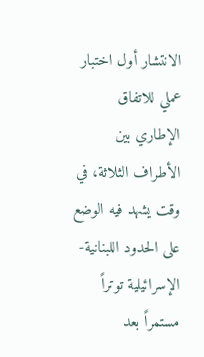الانتشار أول اختبار عملي للاتفاق الإطاري بين الأطراف الثلاثة، في وقت يشهد فيه الوضع على الحدود اللبنانية-الإسرائيلية توتراً مستمراً بعد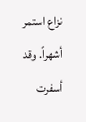نزاع استمر أشهراً. وقد أسفرت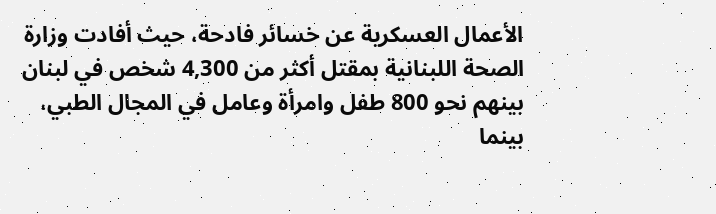الأعمال العسكرية عن خسائر فادحة، حيث أفادت وزارة الصحة اللبنانية بمقتل أكثر من 4,300 شخص في لبنان بينهم نحو 800 طفل وامرأة وعامل في المجال الطبي، بينما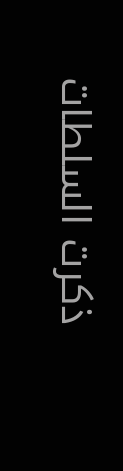ذكرت السلطات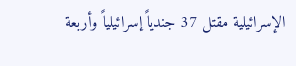الإسرائيلية مقتل 37 جندياً إسرائيلياً وأربعة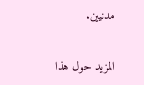مدنيين.

المزيد حول هذا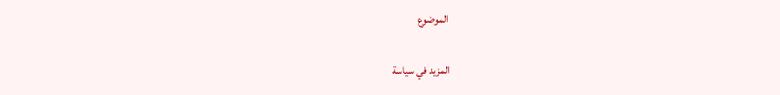الموضوع

المزيد في سياسة